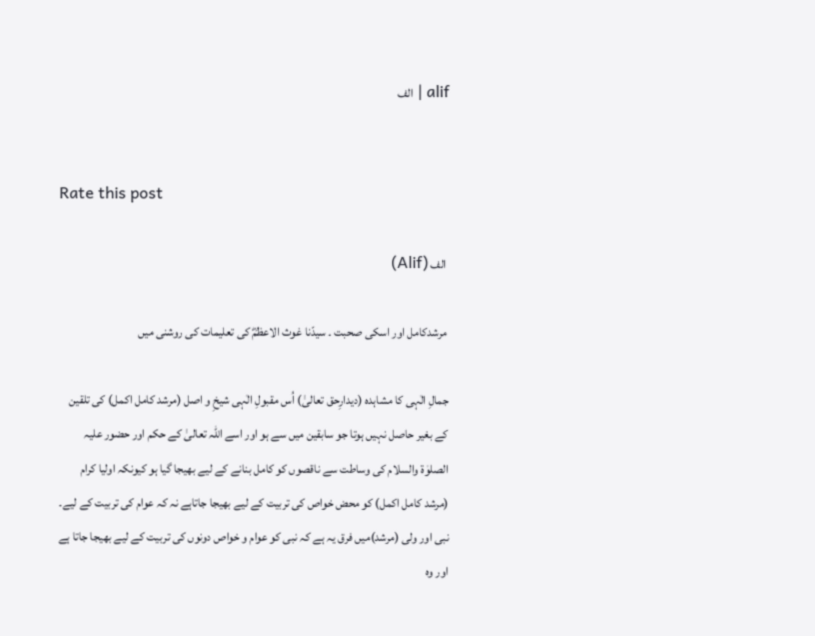alif | الف


Rate this post

 الف (Alif)

 مرشدکامل اور اسکی صحبت ۔ سیدّنا غوث الاعظمؓ کی تعلیمات کی روشنی میں

جمالِ الٰہی کا مشاہدہ (دیدارِحق تعالیٰ) اُس مقبولِ الٰہی شیخِ و اصل (مرشد کامل اکمل) کی تلقین کے بغیر حاصل نہیں ہوتا جو سابقین میں سے ہو اور اسے اللہ تعالیٰ کے حکم اور حضور علیہ الصلوٰۃ والسلام کی وساطت سے ناقصوں کو کامل بنانے کے لیے بھیجا گیا ہو کیونکہ اولیا کرام (مرشد کامل اکمل) کو محض خواص کی تربیت کے لیے بھیجا جاتاہے نہ کہ عوام کی تربیت کے لیے۔ نبی اور ولی (مرشد)میں فرق یہ ہے کہ نبی کو عوام و خواص دونوں کی تربیت کے لیے بھیجا جاتا ہے اور وہ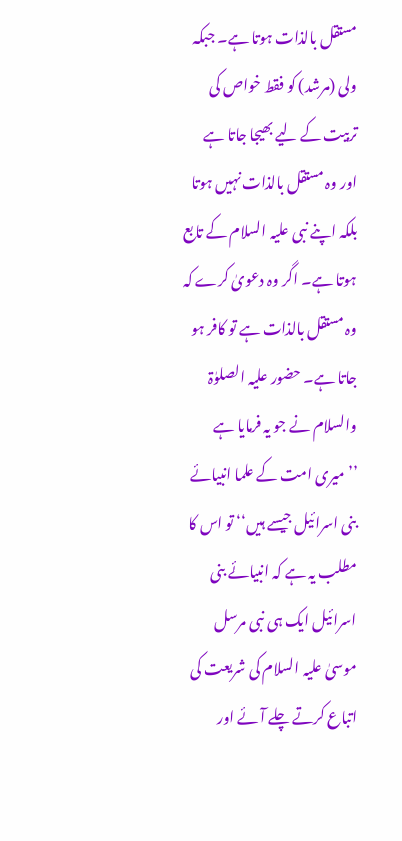مستقل بالذات ہوتا ہے۔ جبکہ ولی (مرشد) کو فقط خواص کی تربیت کے لیے بھیجا جاتا ہے اور وہ مستقل بالذات نہیں ہوتا بلکہ اپنے نبی علیہ السلام کے تابع ہوتا ہے۔ اگر وہ دعویٰ کرے کہ وہ مستقل بالذات ہے تو کافر ہو جاتا ہے۔ حضور علیہ الصلوٰۃ والسلام نے جو یہ فرمایا ہے ’’میری امت کے علما انبیائے بنی اسرائیل جیسے ہیں‘‘ تو اس کا مطلب یہ ہے کہ انبیائے بنی اسرائیل ایک ہی نبی مرسل موسیٰ علیہ السلام کی شریعت کی اتباع کرتے چلے آئے اور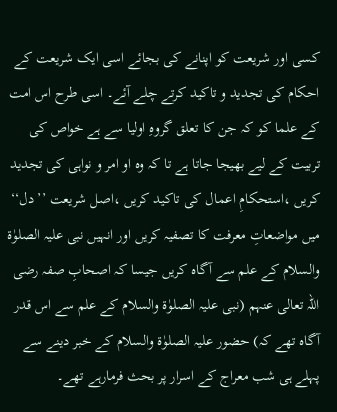کسی اور شریعت کو اپنانے کی بجائے اسی ایک شریعت کے احکام کی تجدید و تاکید کرتے چلے آئے۔ اسی طرح اس امت کے علما کو کہ جن کا تعلق گروہِ اولیا سے ہے خواص کی تربیت کے لیے بھیجا جاتا ہے تا کہ وہ او امر و نواہی کی تجدید کریں ،استحکامِ اعمال کی تاکید کریں ،اصل شریعت ’’دل‘‘ میں مواضعاتِ معرفت کا تصفیہ کریں اور انہیں نبی علیہ الصلوٰۃ والسلام کے علم سے آگاہ کریں جیسا کہ اصحابِ صفہ رضی اللہ تعالی عنہم (نبی علیہ الصلوٰۃ والسلام کے علم سے اس قدر آگاہ تھے کہ) حضور علیہ الصلوٰۃ والسلام کے خبر دینے سے پہلے ہی شب معراج کے اسرار پر بحث فرمارہے تھے۔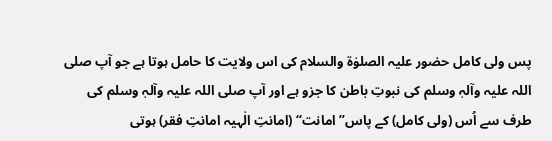پس ولی کامل حضور علیہ الصلوٰۃ والسلام کی اس ولایت کا حامل ہوتا ہے جو آپ صلی اللہ علیہ وآلہٖ وسلم کی نبوتِ باطن کا جزو ہے اور آپ صلی اللہ علیہ وآلہٖ وسلم کی طرف سے اُس (ولی کامل) کے پاس’’ امانت‘‘ (امانتِ الٰہیہ امانتِ فقر) ہوتی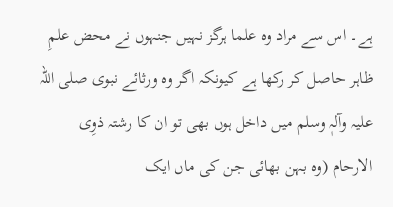ہے۔ اس سے مراد وہ علما ہرگز نہیں جنہوں نے محض علمِ ظاہر حاصل کر رکھا ہے کیونکہ اگر وہ ورثائے نبوی صلی اللہ علیہ وآلہٖ وسلم میں داخل ہوں بھی تو ان کا رشتہ ذوِی الارحام (وہ بہن بھائی جن کی ماں ایک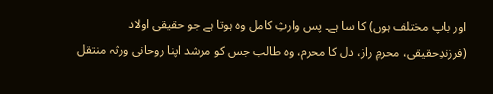اور باپ مختلف ہوں) کا سا ہے۔ پس وارثِ کامل وہ ہوتا ہے جو حقیقی اولاد (فرزندِحقیقی، محرمِ راز، دل کا محرم، وہ طالب جس کو مرشد اپنا روحانی ورثہ منتقل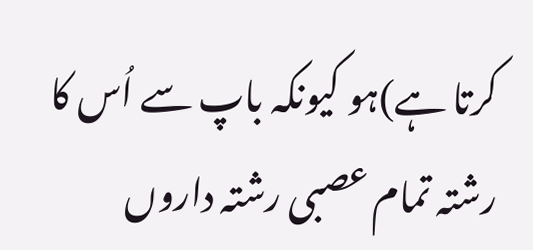کرتا ہے)ہو کیونکہ باپ سے اُس کا رشتہ تمام عصبی رشتہ داروں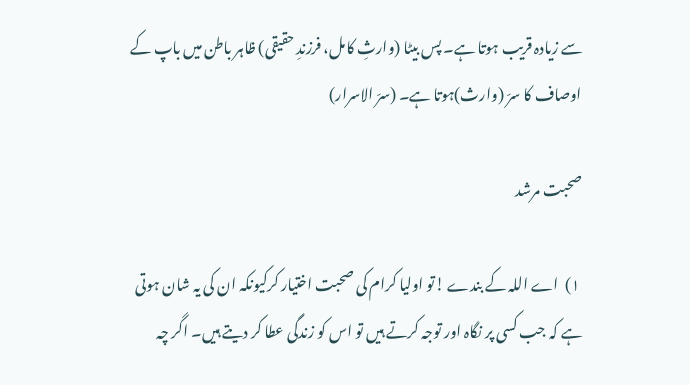سے زیادہ قریب ہوتا ہے۔ پس بیٹا (وارثِ کامل، فرزندِ حقیقی) ظاہر باطن میں باپ کے اوصاف کا سرّ (وارث)ہوتا ہے۔ (سرّ الاسرار)

صحبت مرشد

 ۱)  اے اللہ کے بندے !تو اولیا کرام کی صحبت اختیار کرکیونکہ ان کی یہ شان ہوتی ہے کہ جب کسی پر نگاہ اور توجہ کرتے ہیں تو اس کو زندگی عطا کر دیتے ہیں۔ اگر چہ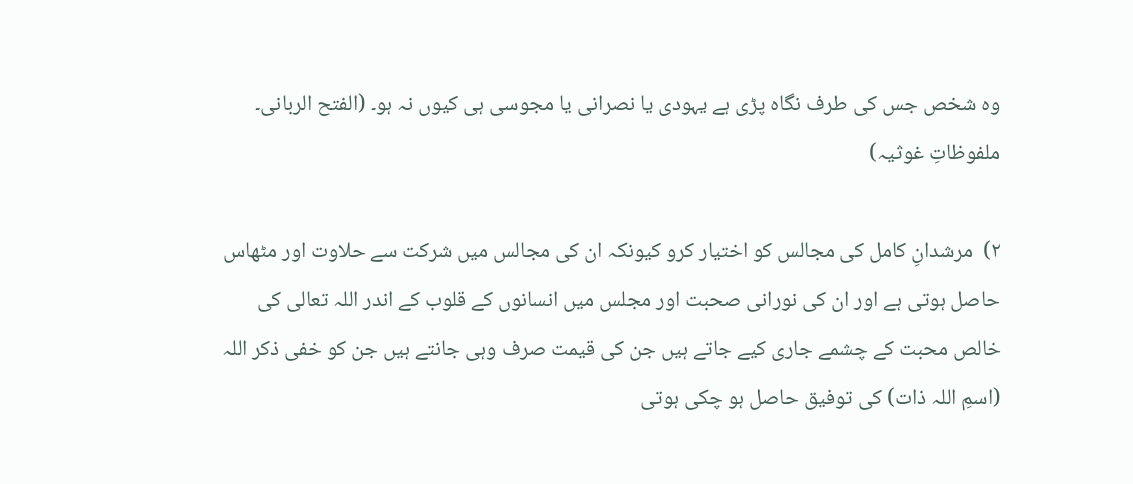وہ شخص جس کی طرف نگاہ پڑی ہے یہودی یا نصرانی یا مجوسی ہی کیوں نہ ہو۔ (الفتح الربانی۔ ملفوظاتِ غوثیہ)

۲)  مرشدانِ کامل کی مجالس کو اختیار کرو کیونکہ ان کی مجالس میں شرکت سے حلاوت اور مٹھاس حاصل ہوتی ہے اور ان کی نورانی صحبت اور مجلس میں انسانوں کے قلوب کے اندر اللہ تعالی کی خالص محبت کے چشمے جاری کیے جاتے ہیں جن کی قیمت صرف وہی جانتے ہیں جن کو خفی ذکر اللہ (اسمِ اللہ ذات) کی توفیق حاصل ہو چکی ہوتی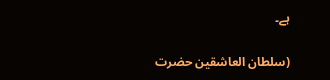ہے۔

(سلطان العاشقین حضرت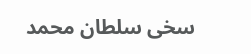سخی سلطان محمد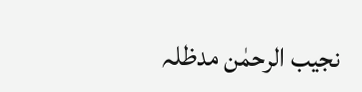نجیب الرحمٰن مدظلہ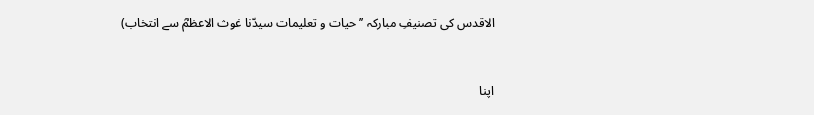الاقدس کی تصنیفِ مبارکہ ’’حیات و تعلیمات سیدّنا غوث الاعظمؓ سے انتخاب)



اپنا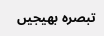تبصرہ بھیجیں